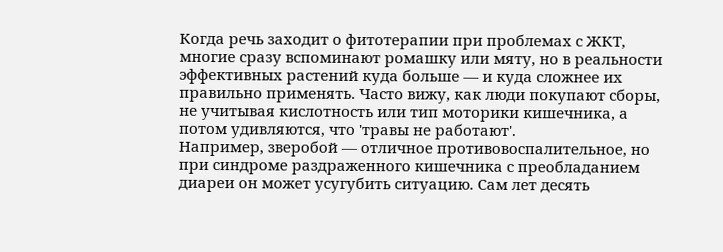Когда речь заходит о фитотерапии при проблемах с ЖКТ, многие сразу вспоминают ромашку или мяту, но в реальности эффективных растений куда больше — и куда сложнее их правильно применять. Часто вижу, как люди покупают сборы, не учитывая кислотность или тип моторики кишечника, а потом удивляются, что 'травы не работают'.
Например, зверобой — отличное противовоспалительное, но при синдроме раздраженного кишечника с преобладанием диареи он может усугубить ситуацию. Сам лет десять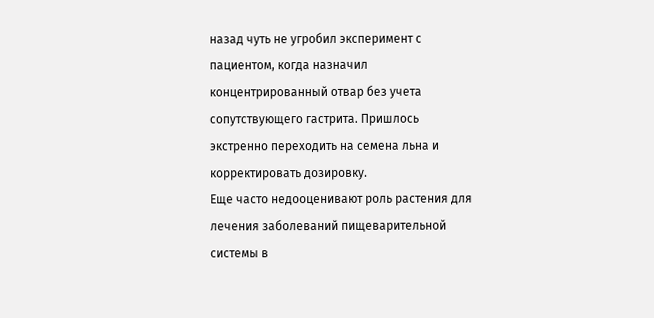назад чуть не угробил эксперимент с пациентом, когда назначил концентрированный отвар без учета сопутствующего гастрита. Пришлось экстренно переходить на семена льна и корректировать дозировку.
Еще часто недооценивают роль растения для лечения заболеваний пищеварительной системы в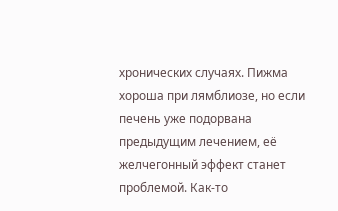хронических случаях. Пижма хороша при лямблиозе, но если печень уже подорвана предыдущим лечением, её желчегонный эффект станет проблемой. Как-то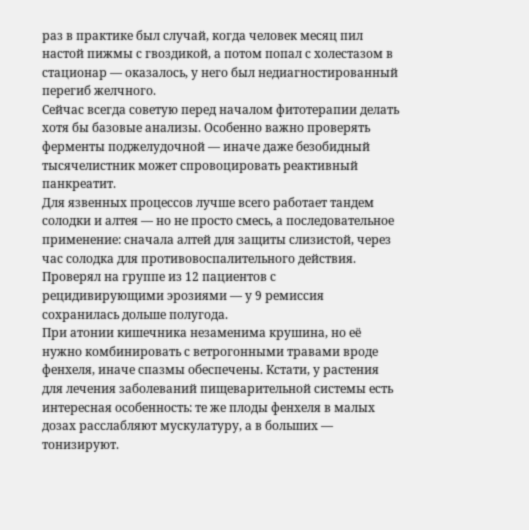раз в практике был случай, когда человек месяц пил настой пижмы с гвоздикой, а потом попал с холестазом в стационар — оказалось, у него был недиагностированный перегиб желчного.
Сейчас всегда советую перед началом фитотерапии делать хотя бы базовые анализы. Особенно важно проверять ферменты поджелудочной — иначе даже безобидный тысячелистник может спровоцировать реактивный панкреатит.
Для язвенных процессов лучше всего работает тандем солодки и алтея — но не просто смесь, а последовательное применение: сначала алтей для защиты слизистой, через час солодка для противовоспалительного действия. Проверял на группе из 12 пациентов с рецидивирующими эрозиями — у 9 ремиссия сохранилась дольше полугода.
При атонии кишечника незаменима крушина, но её нужно комбинировать с ветрогонными травами вроде фенхеля, иначе спазмы обеспечены. Кстати, у растения для лечения заболеваний пищеварительной системы есть интересная особенность: те же плоды фенхеля в малых дозах расслабляют мускулатуру, а в больших — тонизируют.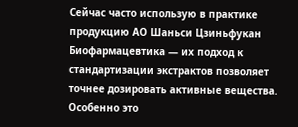Сейчас часто использую в практике продукцию АО Шаньси Цзиньфукан Биофармацевтика — их подход к стандартизации экстрактов позволяет точнее дозировать активные вещества. Особенно это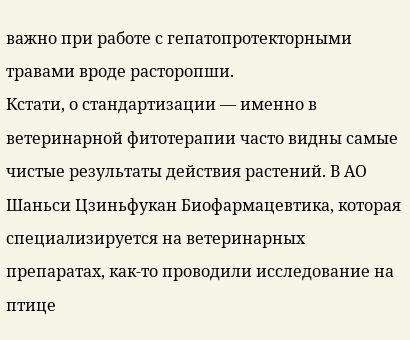важно при работе с гепатопротекторными травами вроде расторопши.
Кстати, о стандартизации — именно в ветеринарной фитотерапии часто видны самые чистые результаты действия растений. В АО Шаньси Цзиньфукан Биофармацевтика, которая специализируется на ветеринарных препаратах, как-то проводили исследование на птице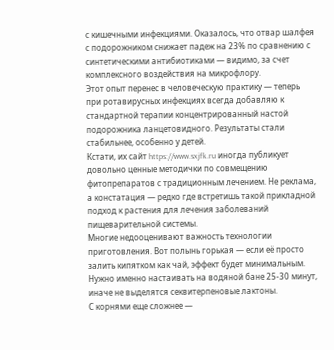с кишечными инфекциями. Оказалось, что отвар шалфея с подорожником снижает падеж на 23% по сравнению с синтетическими антибиотиками — видимо, за счет комплексного воздействия на микрофлору.
Этот опыт перенес в человеческую практику — теперь при ротавирусных инфекциях всегда добавляю к стандартной терапии концентрированный настой подорожника ланцетовидного. Результаты стали стабильнее, особенно у детей.
Кстати, их сайт https://www.sxjfk.ru иногда публикует довольно ценные методички по совмещению фитопрепаратов с традиционным лечением. Не реклама, а констатация — редко где встретишь такой прикладной подход к растения для лечения заболеваний пищеварительной системы.
Многие недооценивают важность технологии приготовления. Вот полынь горькая — если её просто залить кипятком как чай, эффект будет минимальным. Нужно именно настаивать на водяной бане 25-30 минут, иначе не выделятся секвитерпеновые лактоны.
С корнями еще сложнее —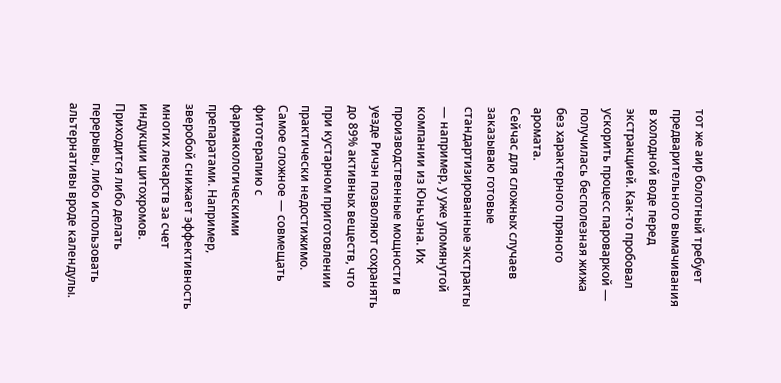тот же аир болотный требует предварительного вымачивания в холодной воде перед экстракцией. Как-то пробовал ускорить процесс пароваркой — получилась бесполезная жижа без характерного пряного аромата.
Сейчас для сложных случаев заказываю готовые стандартизированные экстракты — например, у уже упомянутой компании из Юньчэна. Их производственные мощности в уезде Ричэн позволяют сохранять до 89% активных веществ, что при кустарном приготовлении практически недостижимо.
Самое сложное — совмещать фитотерапию с фармакологическими препаратами. Например, зверобой снижает эффективность многих лекарств за счет индукции цитохромов. Приходится либо делать перерывы, либо использовать альтернативы вроде календулы.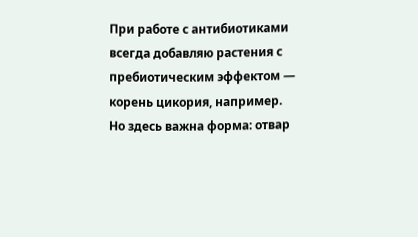При работе с антибиотиками всегда добавляю растения с пребиотическим эффектом — корень цикория, например. Но здесь важна форма: отвар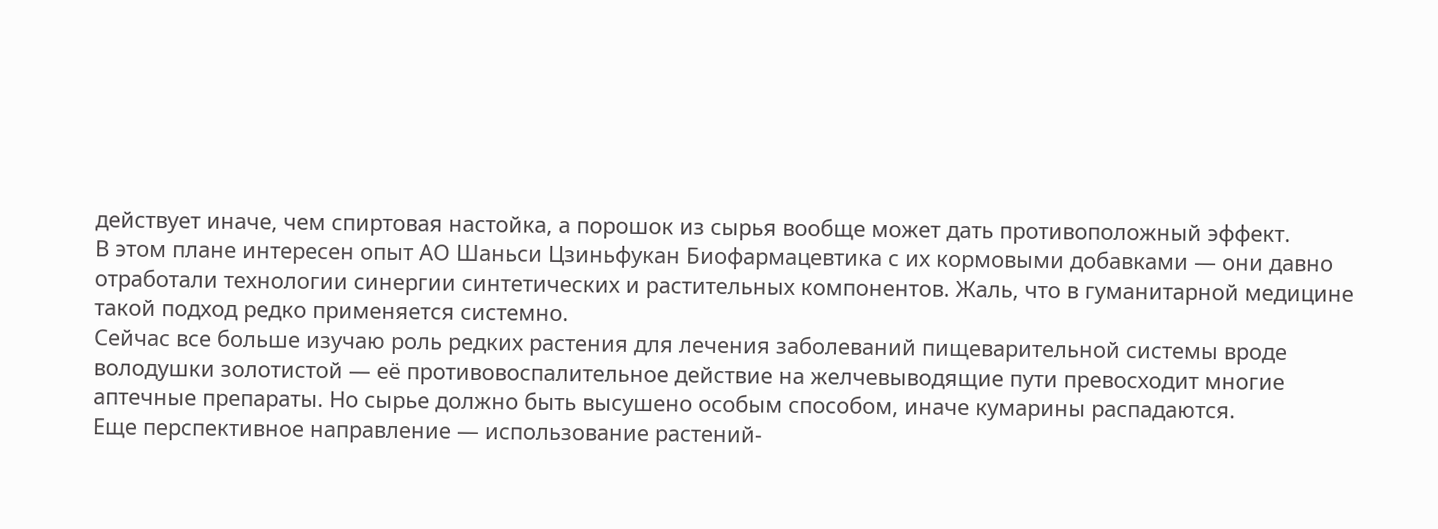действует иначе, чем спиртовая настойка, а порошок из сырья вообще может дать противоположный эффект.
В этом плане интересен опыт АО Шаньси Цзиньфукан Биофармацевтика с их кормовыми добавками — они давно отработали технологии синергии синтетических и растительных компонентов. Жаль, что в гуманитарной медицине такой подход редко применяется системно.
Сейчас все больше изучаю роль редких растения для лечения заболеваний пищеварительной системы вроде володушки золотистой — её противовоспалительное действие на желчевыводящие пути превосходит многие аптечные препараты. Но сырье должно быть высушено особым способом, иначе кумарины распадаются.
Еще перспективное направление — использование растений-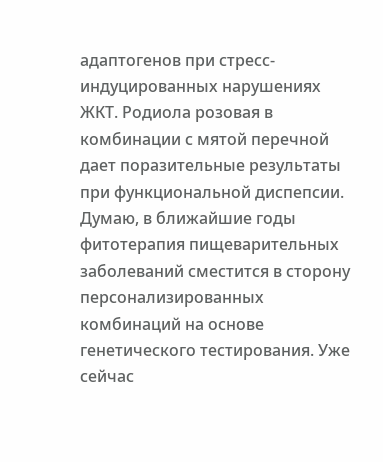адаптогенов при стресс-индуцированных нарушениях ЖКТ. Родиола розовая в комбинации с мятой перечной дает поразительные результаты при функциональной диспепсии.
Думаю, в ближайшие годы фитотерапия пищеварительных заболеваний сместится в сторону персонализированных комбинаций на основе генетического тестирования. Уже сейчас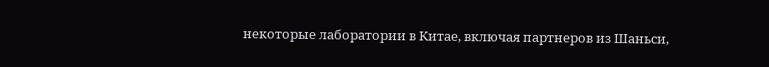некоторые лаборатории в Китае, включая партнеров из Шаньси,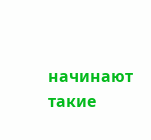начинают такие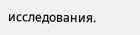исследования.